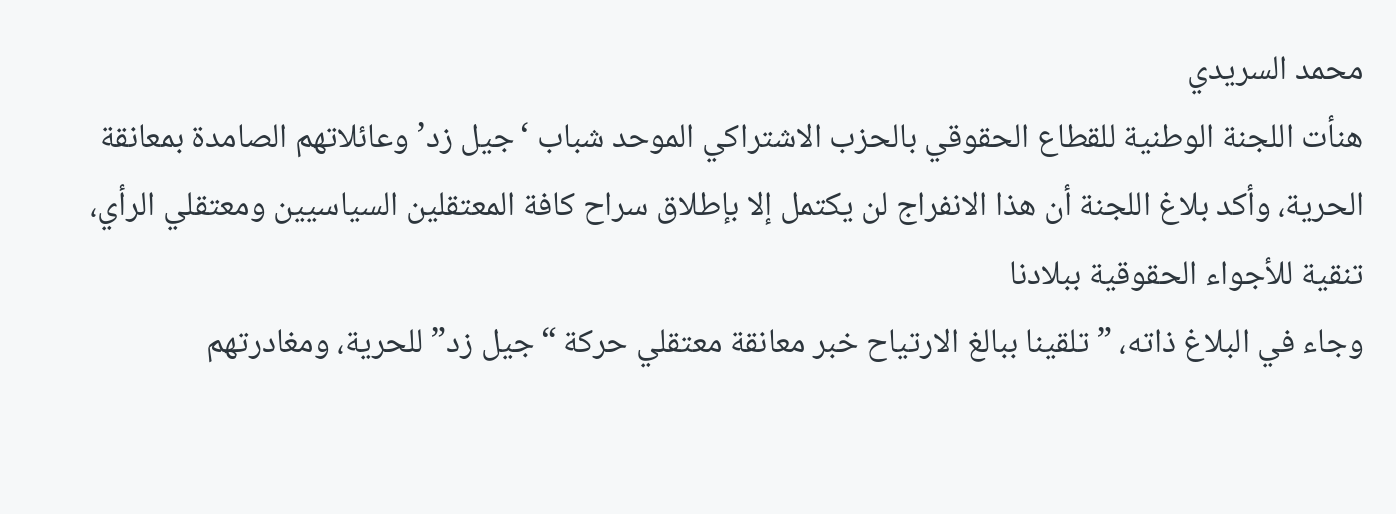محمد السريدي
هنأت اللجنة الوطنية للقطاع الحقوقي بالحزب الاشتراكي الموحد شباب ‘جيل زد’ وعائلاتهم الصامدة بمعانقة الحرية، وأكد بلاغ اللجنة أن هذا الانفراج لن يكتمل إلا بإطلاق سراح كافة المعتقلين السياسيين ومعتقلي الرأي، تنقية للأجواء الحقوقية ببلادنا
وجاء في البلاغ ذاته، ” تلقينا ببالغ الارتياح خبر معانقة معتقلي حركة “جيل زد” للحرية، ومغادرتهم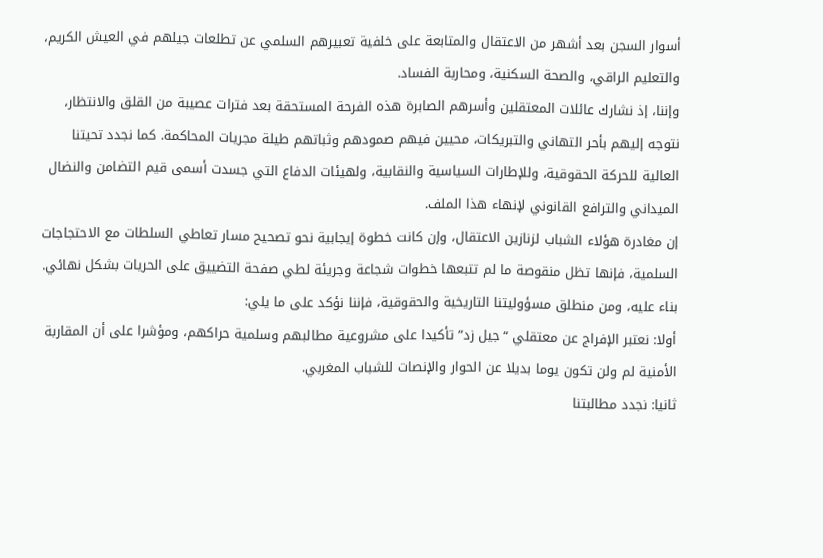أسوار السجن بعد أشهر من الاعتقال والمتابعة على خلفية تعبيرهم السلمي عن تطلعات جيلهم في العيش الكريم، والتعليم الراقي، والصحة السكنية، ومحاربة الفساد.
وإننا، إذ نشارك عائلات المعتقلين وأسرهم الصابرة هذه الفرحة المستحقة بعد فترات عصيبة من القلق والانتظار، نتوجه إليهم بأحر التهاني والتبريكات، محيين فيهم صمودهم وثباتهم طيلة مجريات المحاكمة. كما نجدد تحيتنا العالية للحركة الحقوقية، وللإطارات السياسية والنقابية، ولهيئات الدفاع التي جسدت أسمى قيم التضامن والنضال الميداني والترافع القانوني لإنهاء هذا الملف.
إن مغادرة هؤلاء الشباب لزنازين الاعتقال، وإن كانت خطوة إيجابية نحو تصحيح مسار تعاطي السلطات مع الاحتجاجات السلمية، فإنها تظل منقوصة ما لم تتبعها خطوات شجاعة وجريئة لطي صفحة التضييق على الحريات بشكل نهائي.
بناء عليه، ومن منطلق مسؤوليتنا التاريخية والحقوقية، فإننا نؤكد على ما يلي:
أولا: نعتبر الإفراج عن معتقلي “جيل زد” تأكيدا على مشروعية مطالبهم وسلمية حراكهم، ومؤشرا على أن المقاربة الأمنية لم ولن تكون يوما بديلا عن الحوار والإنصات للشباب المغربي.
ثانيا: نجدد مطالبتنا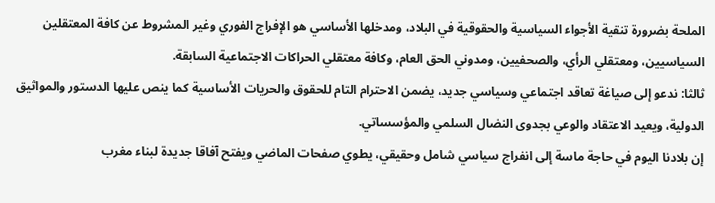الملحة بضرورة تنقية الأجواء السياسية والحقوقية في البلاد، ومدخلها الأساسي هو الإفراج الفوري وغير المشروط عن كافة المعتقلين السياسيين، ومعتقلي الرأي، والصحفيين، ومدوني الحق العام، وكافة معتقلي الحراكات الاجتماعية السابقة.
ثالثا: ندعو إلى صياغة تعاقد اجتماعي وسياسي جديد، يضمن الاحترام التام للحقوق والحريات الأساسية كما ينص عليها الدستور والمواثيق الدولية، ويعيد الاعتقاد والوعي بجدوى النضال السلمي والمؤسساتي.
إن بلادنا اليوم في حاجة ماسة إلى انفراج سياسي شامل وحقيقي، يطوي صفحات الماضي ويفتح آفاقا جديدة لبناء مغرب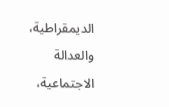الديمقراطية، والعدالة الاجتماعية،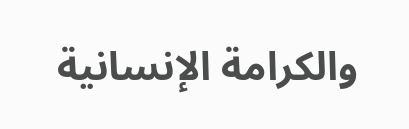والكرامة الإنسانية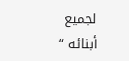لجميع أبنائه “